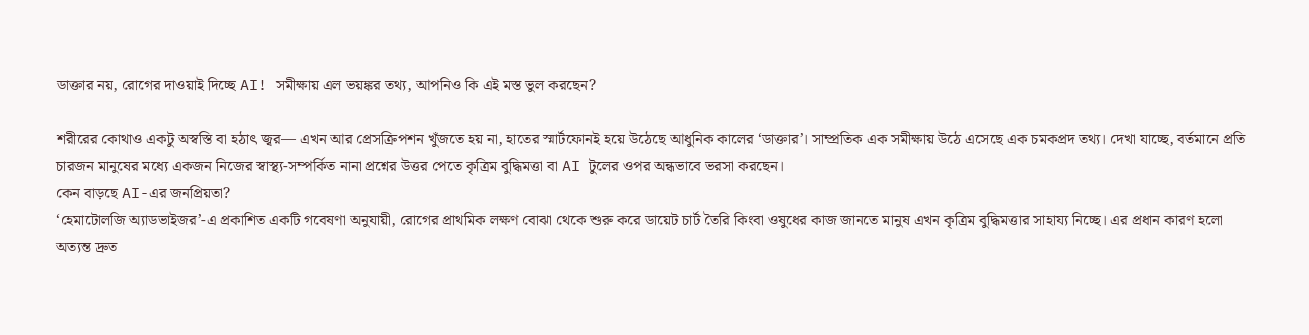ডাক্তার নয়, রোগের দাওয়াই দিচ্ছে AI! সমীক্ষায় এল ভয়ঙ্কর তথ্য, আপনিও কি এই মস্ত ভুল করছেন?

শরীরের কোথাও একটু অস্বস্তি বা হঠাৎ জ্বর— এখন আর প্রেসক্রিপশন খুঁজতে হয় না, হাতের স্মার্টফোনই হয়ে উঠেছে আধুনিক কালের ‘ডাক্তার’। সাম্প্রতিক এক সমীক্ষায় উঠে এসেছে এক চমকপ্রদ তথ্য। দেখা যাচ্ছে, বর্তমানে প্রতি চারজন মানুষের মধ্যে একজন নিজের স্বাস্থ্য-সম্পর্কিত নানা প্রশ্নের উত্তর পেতে কৃত্রিম বুদ্ধিমত্তা বা AI টুলের ওপর অন্ধভাবে ভরসা করছেন।
কেন বাড়ছে AI-এর জনপ্রিয়তা?
‘হেমাটোলজি অ্যাডভাইজর’-এ প্রকাশিত একটি গবেষণা অনুযায়ী, রোগের প্রাথমিক লক্ষণ বোঝা থেকে শুরু করে ডায়েট চার্ট তৈরি কিংবা ওষুধের কাজ জানতে মানুষ এখন কৃত্রিম বুদ্ধিমত্তার সাহায্য নিচ্ছে। এর প্রধান কারণ হলো অত্যন্ত দ্রুত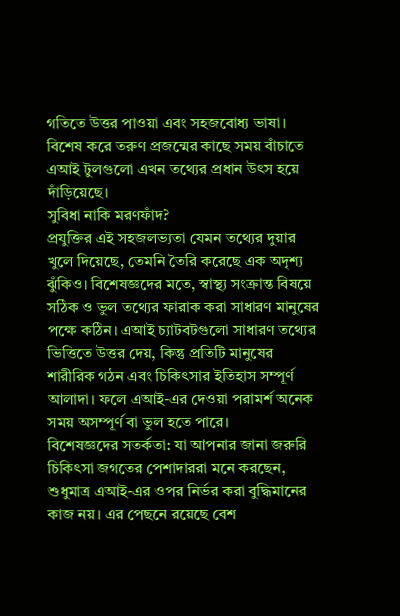গতিতে উত্তর পাওয়া এবং সহজবোধ্য ভাষা। বিশেষ করে তরুণ প্রজন্মের কাছে সময় বাঁচাতে এআই টুলগুলো এখন তথ্যের প্রধান উৎস হয়ে দাঁড়িয়েছে।
সুবিধা নাকি মরণফাঁদ?
প্রযুক্তির এই সহজলভ্যতা যেমন তথ্যের দুয়ার খুলে দিয়েছে, তেমনি তৈরি করেছে এক অদৃশ্য ঝুঁকিও। বিশেষজ্ঞদের মতে, স্বাস্থ্য সংক্রান্ত বিষয়ে সঠিক ও ভুল তথ্যের ফারাক করা সাধারণ মানুষের পক্ষে কঠিন। এআই চ্যাটবটগুলো সাধারণ তথ্যের ভিত্তিতে উত্তর দেয়, কিন্তু প্রতিটি মানুষের শারীরিক গঠন এবং চিকিৎসার ইতিহাস সম্পূর্ণ আলাদা। ফলে এআই-এর দেওয়া পরামর্শ অনেক সময় অসম্পূর্ণ বা ভুল হতে পারে।
বিশেষজ্ঞদের সতর্কতা: যা আপনার জানা জরুরি
চিকিৎসা জগতের পেশাদাররা মনে করছেন, শুধুমাত্র এআই-এর ওপর নির্ভর করা বুদ্ধিমানের কাজ নয়। এর পেছনে রয়েছে বেশ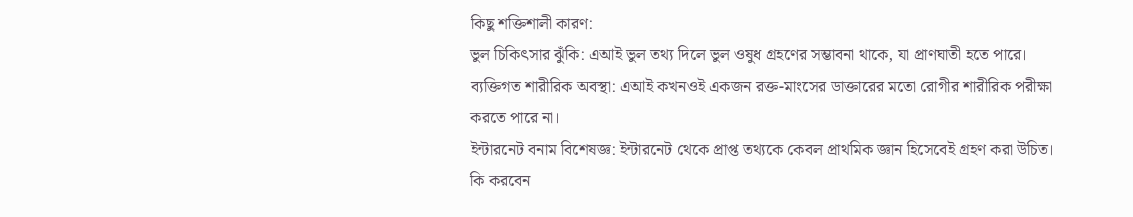কিছু শক্তিশালী কারণ:
ভুল চিকিৎসার ঝুঁকি: এআই ভুল তথ্য দিলে ভুল ওষুধ গ্রহণের সম্ভাবনা থাকে, যা প্রাণঘাতী হতে পারে।
ব্যক্তিগত শারীরিক অবস্থা: এআই কখনওই একজন রক্ত-মাংসের ডাক্তারের মতো রোগীর শারীরিক পরীক্ষা করতে পারে না।
ইন্টারনেট বনাম বিশেষজ্ঞ: ইন্টারনেট থেকে প্রাপ্ত তথ্যকে কেবল প্রাথমিক জ্ঞান হিসেবেই গ্রহণ করা উচিত।
কি করবেন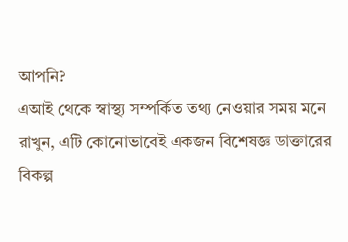আপনি?
এআই থেকে স্বাস্থ্য সম্পর্কিত তথ্য নেওয়ার সময় মনে রাখুন, এটি কোনোভাবেই একজন বিশেষজ্ঞ ডাক্তারের বিকল্প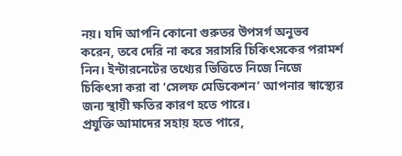নয়। যদি আপনি কোনো গুরুতর উপসর্গ অনুভব করেন, তবে দেরি না করে সরাসরি চিকিৎসকের পরামর্শ নিন। ইন্টারনেটের তথ্যের ভিত্তিতে নিজে নিজে চিকিৎসা করা বা ‘সেলফ মেডিকেশন’ আপনার স্বাস্থ্যের জন্য স্থায়ী ক্ষতির কারণ হতে পারে।
প্রযুক্তি আমাদের সহায় হতে পারে,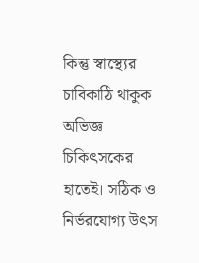কিন্তু স্বাস্থ্যের চাবিকাঠি থাকুক অভিজ্ঞ চিকিৎসকের হাতেই। সঠিক ও নির্ভরযোগ্য উৎস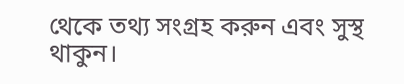থেকে তথ্য সংগ্রহ করুন এবং সুস্থ থাকুন।